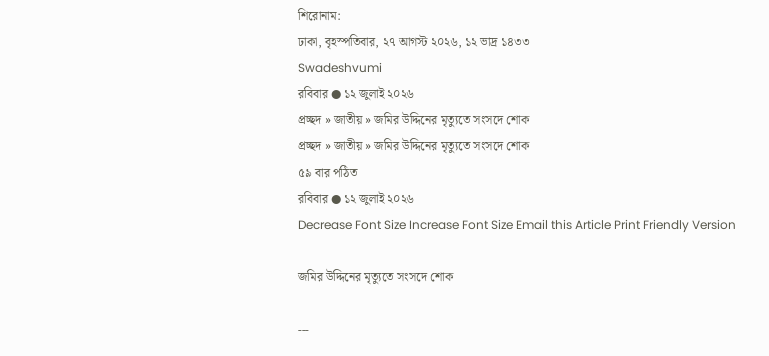শিরোনাম:
ঢাকা, বৃহস্পতিবার, ২৭ আগস্ট ২০২৬, ১২ ভাদ্র ১৪৩৩
Swadeshvumi
রবিবার ● ১২ জুলাই ২০২৬
প্রচ্ছদ » জাতীয় » জমির উদ্দিনের মৃত্যুতে সংসদে শোক
প্রচ্ছদ » জাতীয় » জমির উদ্দিনের মৃত্যুতে সংসদে শোক
৫৯ বার পঠিত
রবিবার ● ১২ জুলাই ২০২৬
Decrease Font Size Increase Font Size Email this Article Print Friendly Version

জমির উদ্দিনের মৃত্যুতে সংসদে শোক

---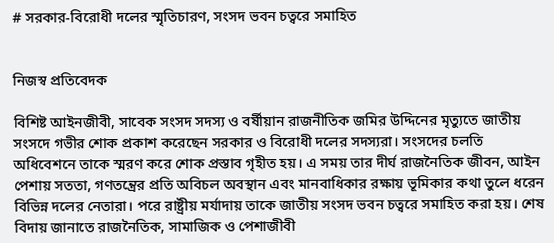# সরকার-বিরোধী দলের স্মৃতিচারণ, সংসদ ভবন চত্বরে সমাহিত


নিজস্ব প্রতিবেদক

বিশিষ্ট আইনজীবী, সাবেক সংসদ সদস্য ও বর্ষীয়ান রাজনীতিক জমির উদ্দিনের মৃত্যুতে জাতীয় সংসদে গভীর শোক প্রকাশ করেছেন সরকার ও বিরোধী দলের সদস্যরা। সংসদের চলতি অধিবেশনে তাকে স্মরণ করে শোক প্রস্তাব গৃহীত হয়। এ সময় তার দীর্ঘ রাজনৈতিক জীবন, আইন পেশায় সততা, গণতন্ত্রের প্রতি অবিচল অবস্থান এবং মানবাধিকার রক্ষায় ভূমিকার কথা তুলে ধরেন বিভিন্ন দলের নেতারা। পরে রাষ্ট্রীয় মর্যাদায় তাকে জাতীয় সংসদ ভবন চত্বরে সমাহিত করা হয়। শেষ বিদায় জানাতে রাজনৈতিক, সামাজিক ও পেশাজীবী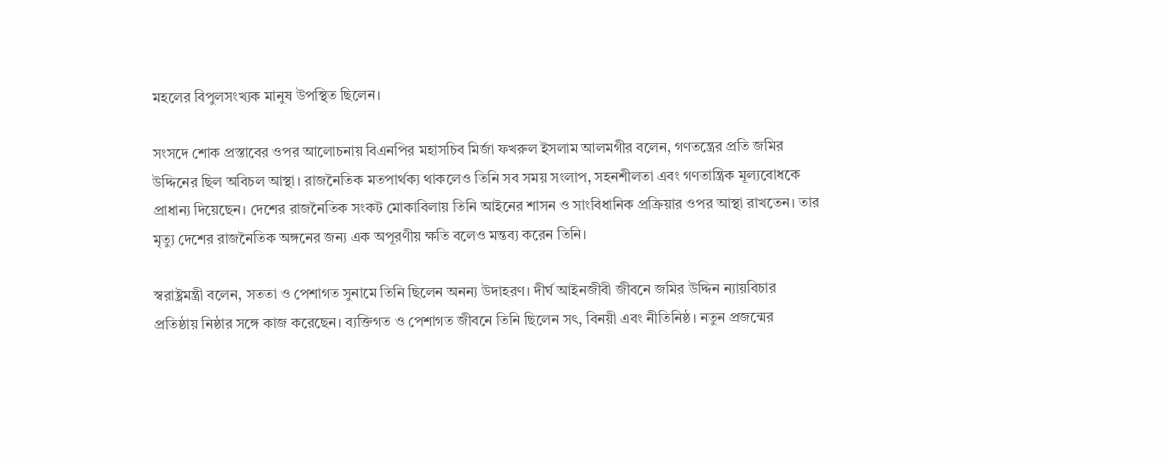মহলের বিপুলসংখ্যক মানুষ উপস্থিত ছিলেন।

সংসদে শোক প্রস্তাবের ওপর আলোচনায় বিএনপির মহাসচিব মির্জা ফখরুল ইসলাম আলমগীর বলেন, গণতন্ত্রের প্রতি জমির উদ্দিনের ছিল অবিচল আস্থা। রাজনৈতিক মতপার্থক্য থাকলেও তিনি সব সময় সংলাপ, সহনশীলতা এবং গণতান্ত্রিক মূল্যবোধকে প্রাধান্য দিয়েছেন। দেশের রাজনৈতিক সংকট মোকাবিলায় তিনি আইনের শাসন ও সাংবিধানিক প্রক্রিয়ার ওপর আস্থা রাখতেন। তার মৃত্যু দেশের রাজনৈতিক অঙ্গনের জন্য এক অপূরণীয় ক্ষতি বলেও মন্তব্য করেন তিনি।

স্বরাষ্ট্রমন্ত্রী বলেন, সততা ও পেশাগত সুনামে তিনি ছিলেন অনন্য উদাহরণ। দীর্ঘ আইনজীবী জীবনে জমির উদ্দিন ন্যায়বিচার প্রতিষ্ঠায় নিষ্ঠার সঙ্গে কাজ করেছেন। ব্যক্তিগত ও পেশাগত জীবনে তিনি ছিলেন সৎ, বিনয়ী এবং নীতিনিষ্ঠ। নতুন প্রজন্মের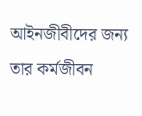আইনজীবীদের জন্য তার কর্মজীবন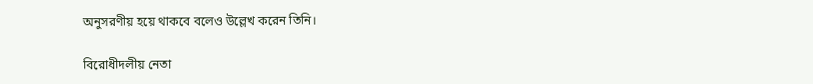অনুসরণীয় হয়ে থাকবে বলেও উল্লেখ করেন তিনি।

বিরোধীদলীয় নেতা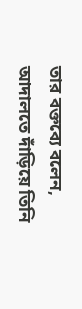তার বক্তব্যে বলেন, আদালতে দাঁড়িয়ে তিনি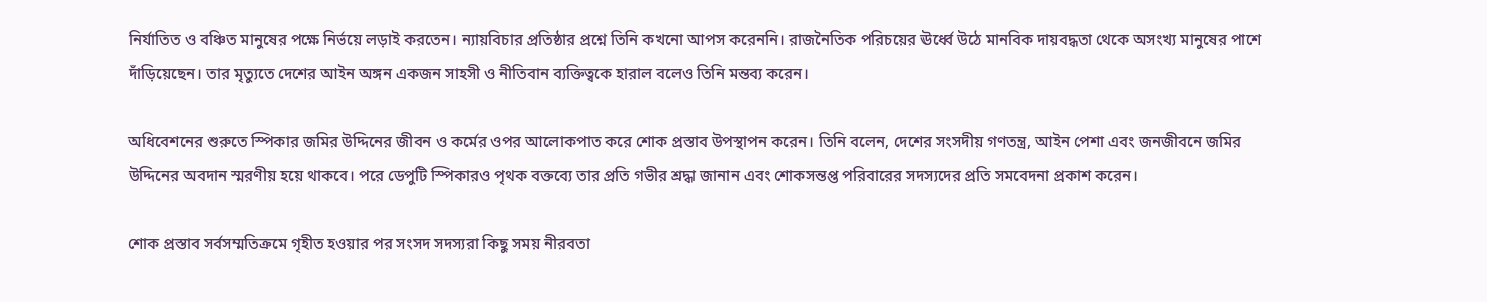নির্যাতিত ও বঞ্চিত মানুষের পক্ষে নির্ভয়ে লড়াই করতেন। ন্যায়বিচার প্রতিষ্ঠার প্রশ্নে তিনি কখনো আপস করেননি। রাজনৈতিক পরিচয়ের ঊর্ধ্বে উঠে মানবিক দায়বদ্ধতা থেকে অসংখ্য মানুষের পাশে দাঁড়িয়েছেন। তার মৃত্যুতে দেশের আইন অঙ্গন একজন সাহসী ও নীতিবান ব্যক্তিত্বকে হারাল বলেও তিনি মন্তব্য করেন।

অধিবেশনের শুরুতে স্পিকার জমির উদ্দিনের জীবন ও কর্মের ওপর আলোকপাত করে শোক প্রস্তাব উপস্থাপন করেন। তিনি বলেন, দেশের সংসদীয় গণতন্ত্র, আইন পেশা এবং জনজীবনে জমির উদ্দিনের অবদান স্মরণীয় হয়ে থাকবে। পরে ডেপুটি স্পিকারও পৃথক বক্তব্যে তার প্রতি গভীর শ্রদ্ধা জানান এবং শোকসন্তপ্ত পরিবারের সদস্যদের প্রতি সমবেদনা প্রকাশ করেন।

শোক প্রস্তাব সর্বসম্মতিক্রমে গৃহীত হওয়ার পর সংসদ সদস্যরা কিছু সময় নীরবতা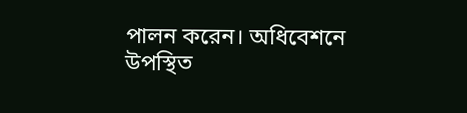পালন করেন। অধিবেশনে উপস্থিত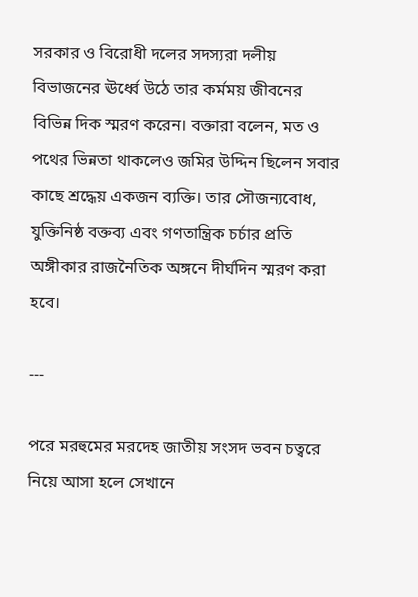সরকার ও বিরোধী দলের সদস্যরা দলীয় বিভাজনের ঊর্ধ্বে উঠে তার কর্মময় জীবনের বিভিন্ন দিক স্মরণ করেন। বক্তারা বলেন, মত ও পথের ভিন্নতা থাকলেও জমির উদ্দিন ছিলেন সবার কাছে শ্রদ্ধেয় একজন ব্যক্তি। তার সৌজন্যবোধ, যুক্তিনিষ্ঠ বক্তব্য এবং গণতান্ত্রিক চর্চার প্রতি অঙ্গীকার রাজনৈতিক অঙ্গনে দীর্ঘদিন স্মরণ করা হবে।

---

পরে মরহুমের মরদেহ জাতীয় সংসদ ভবন চত্বরে নিয়ে আসা হলে সেখানে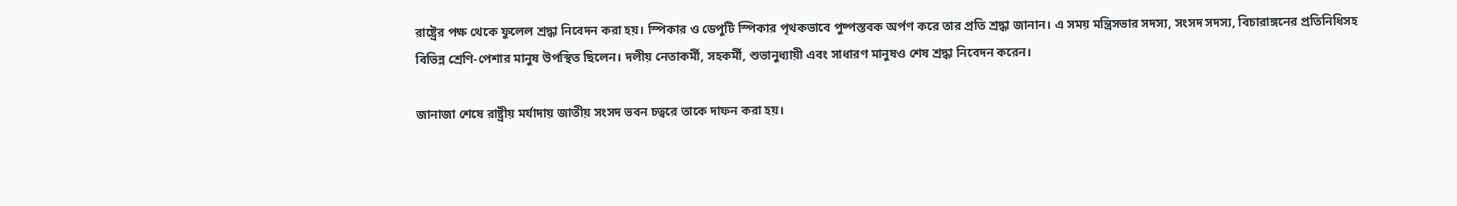রাষ্ট্রের পক্ষ থেকে ফুলেল শ্রদ্ধা নিবেদন করা হয়। স্পিকার ও ডেপুটি স্পিকার পৃথকভাবে পুষ্পস্তবক অর্পণ করে তার প্রতি শ্রদ্ধা জানান। এ সময় মন্ত্রিসভার সদস্য, সংসদ সদস্য, বিচারাঙ্গনের প্রতিনিধিসহ বিভিন্ন শ্রেণি-পেশার মানুষ উপস্থিত ছিলেন। দলীয় নেতাকর্মী, সহকর্মী, শুভানুধ্যায়ী এবং সাধারণ মানুষও শেষ শ্রদ্ধা নিবেদন করেন।

জানাজা শেষে রাষ্ট্রীয় মর্যাদায় জাতীয় সংসদ ভবন চত্বরে তাকে দাফন করা হয়।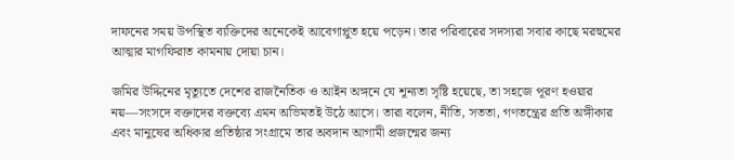দাফনের সময় উপস্থিত ব্যক্তিদের অনেকেই আবেগাপ্লুত হয়ে পড়েন। তার পরিবারের সদস্যরা সবার কাছে মরহুমের আত্মার মাগফিরাত কামনায় দোয়া চান।

জমির উদ্দিনের মৃত্যুতে দেশের রাজনৈতিক ও আইন অঙ্গনে যে শূন্যতা সৃষ্টি হয়েছে, তা সহজে পূরণ হওয়ার নয়—সংসদে বক্তাদের বক্তব্যে এমন অভিমতই উঠে আসে। তারা বলেন, নীতি, সততা, গণতন্ত্রের প্রতি অঙ্গীকার এবং মানুষের অধিকার প্রতিষ্ঠার সংগ্রামে তার অবদান আগামী প্রজন্মের জন্য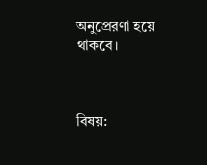অনুপ্রেরণা হয়ে থাকবে।



বিষয়: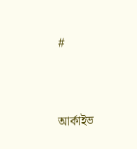#



আর্কাইভ